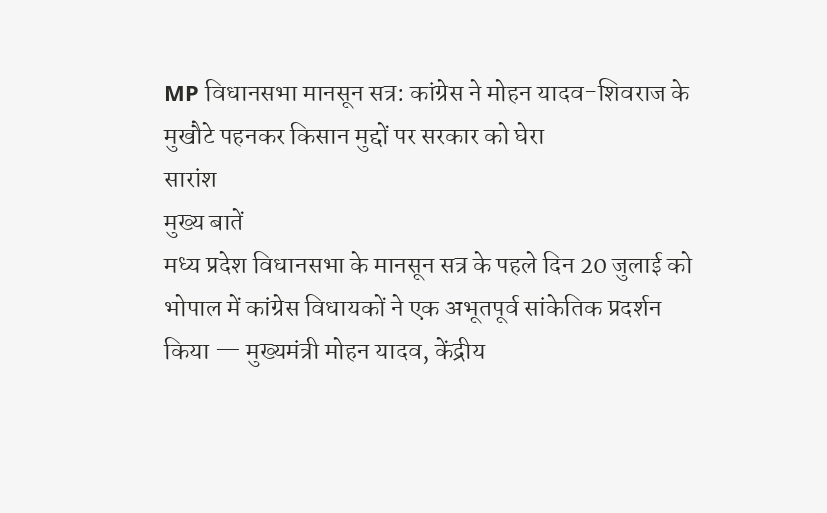MP विधानसभा मानसून सत्र: कांग्रेस ने मोहन यादव-शिवराज के मुखौटे पहनकर किसान मुद्दों पर सरकार को घेरा
सारांश
मुख्य बातें
मध्य प्रदेश विधानसभा के मानसून सत्र के पहले दिन 20 जुलाई को भोपाल में कांग्रेस विधायकों ने एक अभूतपूर्व सांकेतिक प्रदर्शन किया — मुख्यमंत्री मोहन यादव, केंद्रीय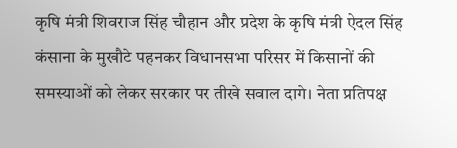कृषि मंत्री शिवराज सिंह चौहान और प्रदेश के कृषि मंत्री ऐदल सिंह कंसाना के मुखौटे पहनकर विधानसभा परिसर में किसानों की समस्याओं को लेकर सरकार पर तीखे सवाल दागे। नेता प्रतिपक्ष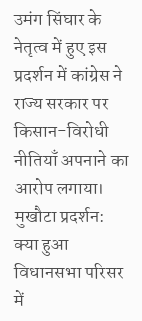उमंग सिंघार के नेतृत्व में हुए इस प्रदर्शन में कांग्रेस ने राज्य सरकार पर किसान-विरोधी नीतियाँ अपनाने का आरोप लगाया।
मुखौटा प्रदर्शन: क्या हुआ विधानसभा परिसर में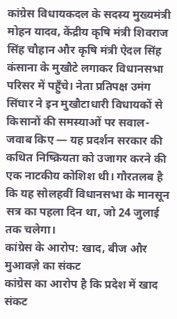कांग्रेस विधायकदल के सदस्य मुख्यमंत्री मोहन यादव, केंद्रीय कृषि मंत्री शिवराज सिंह चौहान और कृषि मंत्री ऐदल सिंह कंसाना के मुखौटे लगाकर विधानसभा परिसर में पहुँचे। नेता प्रतिपक्ष उमंग सिंघार ने इन मुखौटाधारी विधायकों से किसानों की समस्याओं पर सवाल-जवाब किए — यह प्रदर्शन सरकार की कथित निष्क्रियता को उजागर करने की एक नाटकीय कोशिश थी। गौरतलब है कि यह सोलहवीं विधानसभा के मानसून सत्र का पहला दिन था, जो 24 जुलाई तक चलेगा।
कांग्रेस के आरोप: खाद, बीज और मुआवज़े का संकट
कांग्रेस का आरोप है कि प्रदेश में खाद संकट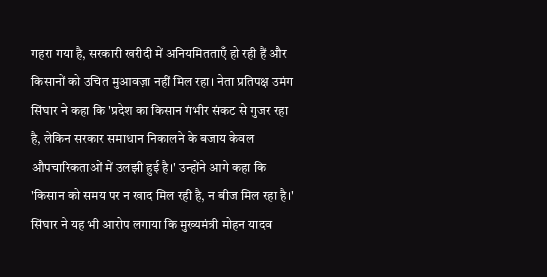गहरा गया है, सरकारी खरीदी में अनियमितताएँ हो रही हैं और किसानों को उचित मुआवज़ा नहीं मिल रहा। नेता प्रतिपक्ष उमंग सिंघार ने कहा कि 'प्रदेश का किसान गंभीर संकट से गुजर रहा है, लेकिन सरकार समाधान निकालने के बजाय केवल औपचारिकताओं में उलझी हुई है।' उन्होंने आगे कहा कि 'किसान को समय पर न खाद मिल रही है, न बीज मिल रहा है।'
सिंघार ने यह भी आरोप लगाया कि मुख्यमंत्री मोहन यादव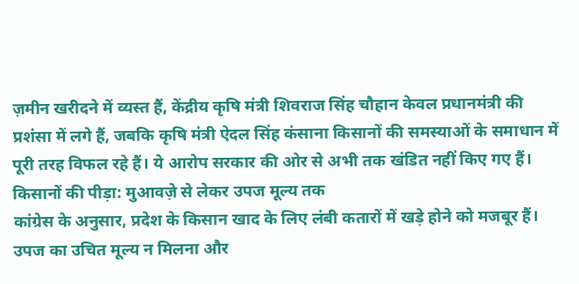ज़मीन खरीदने में व्यस्त हैं, केंद्रीय कृषि मंत्री शिवराज सिंह चौहान केवल प्रधानमंत्री की प्रशंसा में लगे हैं, जबकि कृषि मंत्री ऐदल सिंह कंसाना किसानों की समस्याओं के समाधान में पूरी तरह विफल रहे हैं। ये आरोप सरकार की ओर से अभी तक खंडित नहीं किए गए हैं।
किसानों की पीड़ा: मुआवज़े से लेकर उपज मूल्य तक
कांग्रेस के अनुसार, प्रदेश के किसान खाद के लिए लंबी कतारों में खड़े होने को मजबूर हैं। उपज का उचित मूल्य न मिलना और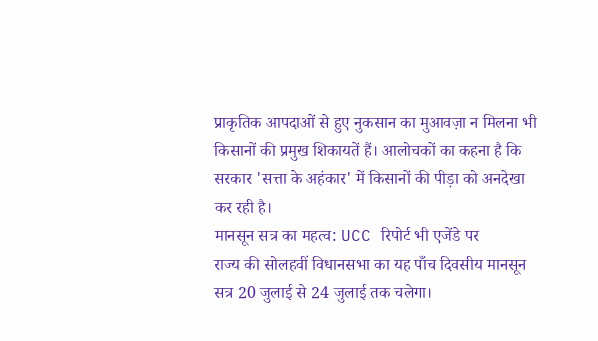प्राकृतिक आपदाओं से हुए नुकसान का मुआवज़ा न मिलना भी किसानों की प्रमुख शिकायतें हैं। आलोचकों का कहना है कि सरकार 'सत्ता के अहंकार' में किसानों की पीड़ा को अनदेखा कर रही है।
मानसून सत्र का महत्व: UCC रिपोर्ट भी एजेंडे पर
राज्य की सोलहवीं विधानसभा का यह पाँच दिवसीय मानसून सत्र 20 जुलाई से 24 जुलाई तक चलेगा।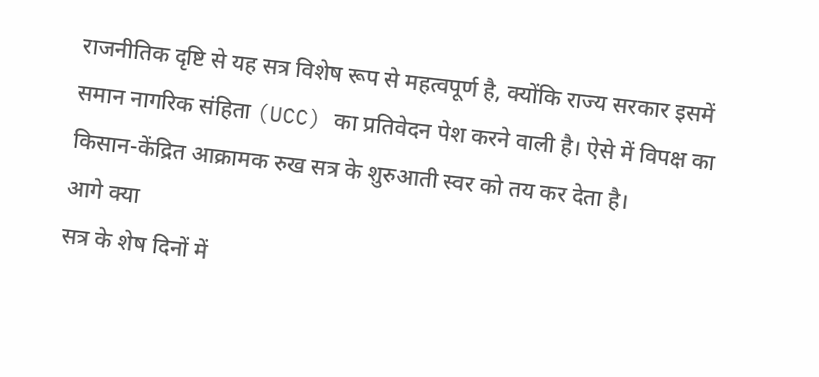राजनीतिक दृष्टि से यह सत्र विशेष रूप से महत्वपूर्ण है, क्योंकि राज्य सरकार इसमें समान नागरिक संहिता (UCC) का प्रतिवेदन पेश करने वाली है। ऐसे में विपक्ष का किसान-केंद्रित आक्रामक रुख सत्र के शुरुआती स्वर को तय कर देता है।
आगे क्या
सत्र के शेष दिनों में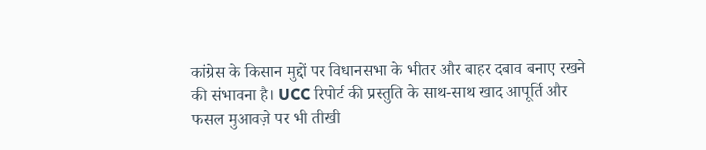कांग्रेस के किसान मुद्दों पर विधानसभा के भीतर और बाहर दबाव बनाए रखने की संभावना है। UCC रिपोर्ट की प्रस्तुति के साथ-साथ खाद आपूर्ति और फसल मुआवज़े पर भी तीखी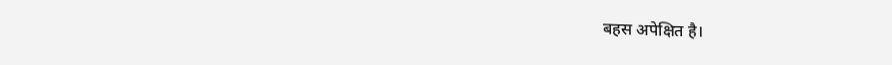बहस अपेक्षित है।